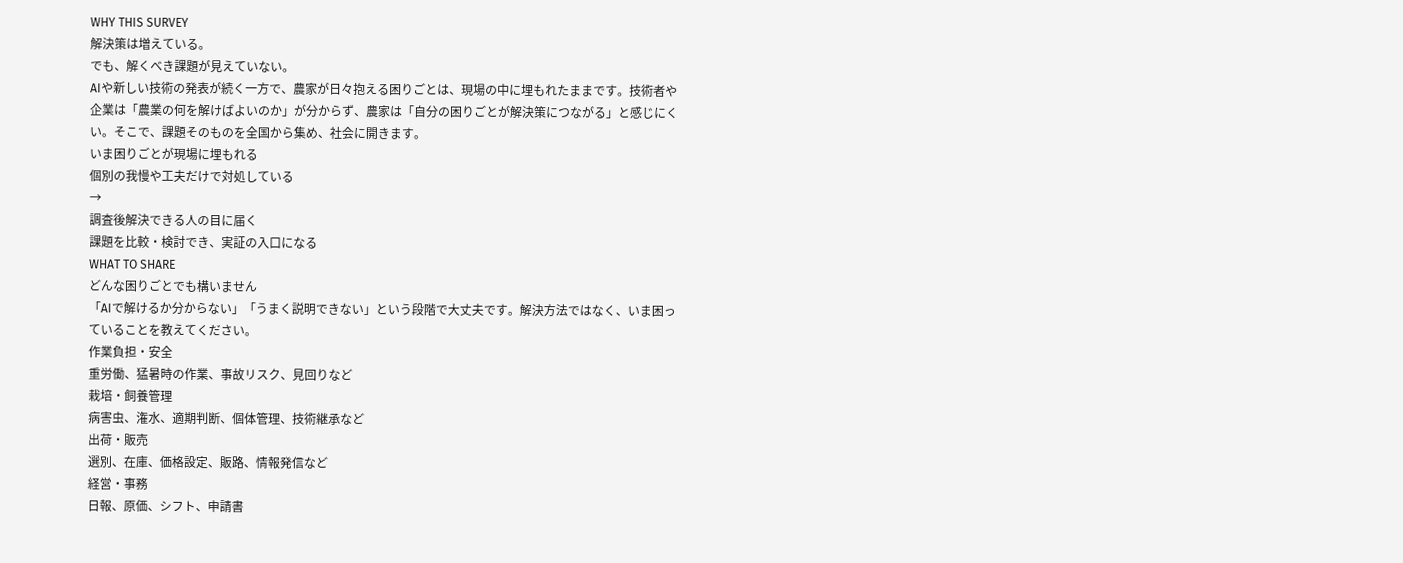WHY THIS SURVEY
解決策は増えている。
でも、解くべき課題が見えていない。
AIや新しい技術の発表が続く一方で、農家が日々抱える困りごとは、現場の中に埋もれたままです。技術者や企業は「農業の何を解けばよいのか」が分からず、農家は「自分の困りごとが解決策につながる」と感じにくい。そこで、課題そのものを全国から集め、社会に開きます。
いま困りごとが現場に埋もれる
個別の我慢や工夫だけで対処している
→
調査後解決できる人の目に届く
課題を比較・検討でき、実証の入口になる
WHAT TO SHARE
どんな困りごとでも構いません
「AIで解けるか分からない」「うまく説明できない」という段階で大丈夫です。解決方法ではなく、いま困っていることを教えてください。
作業負担・安全
重労働、猛暑時の作業、事故リスク、見回りなど
栽培・飼養管理
病害虫、潅水、適期判断、個体管理、技術継承など
出荷・販売
選別、在庫、価格設定、販路、情報発信など
経営・事務
日報、原価、シフト、申請書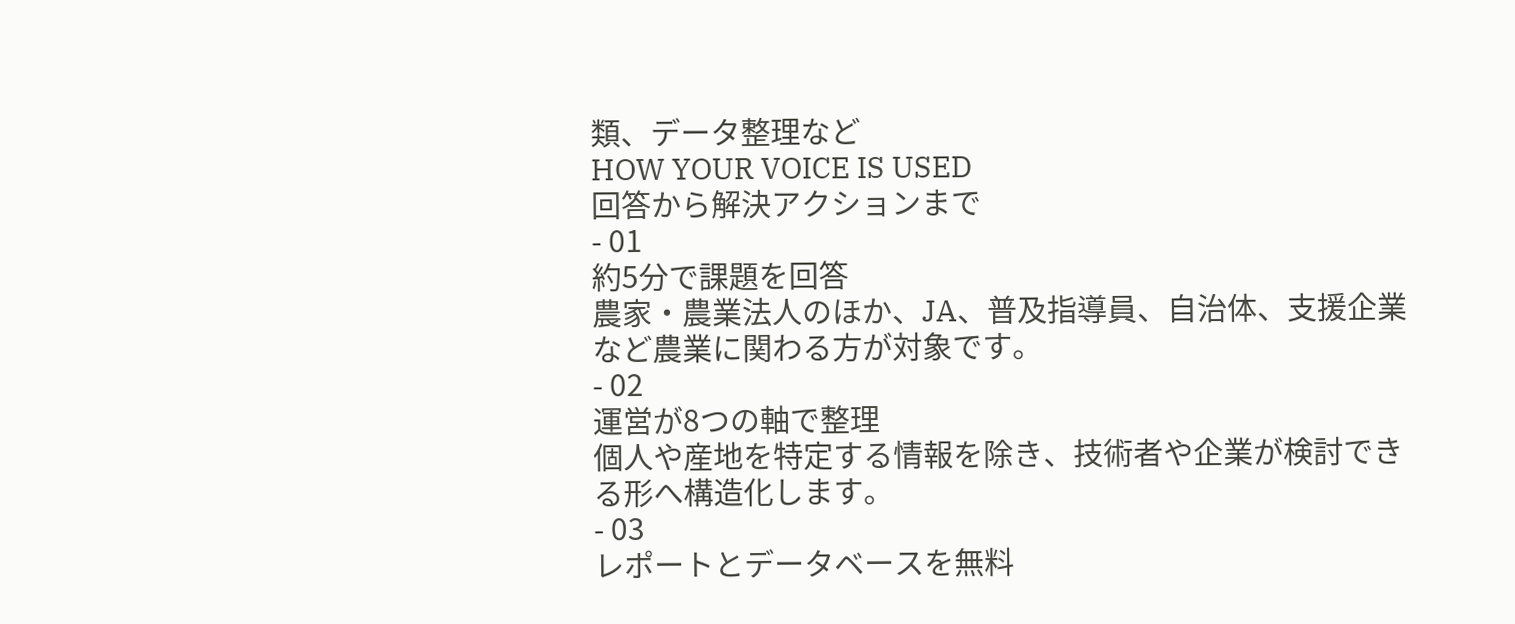類、データ整理など
HOW YOUR VOICE IS USED
回答から解決アクションまで
- 01
約5分で課題を回答
農家・農業法人のほか、JA、普及指導員、自治体、支援企業など農業に関わる方が対象です。
- 02
運営が8つの軸で整理
個人や産地を特定する情報を除き、技術者や企業が検討できる形へ構造化します。
- 03
レポートとデータベースを無料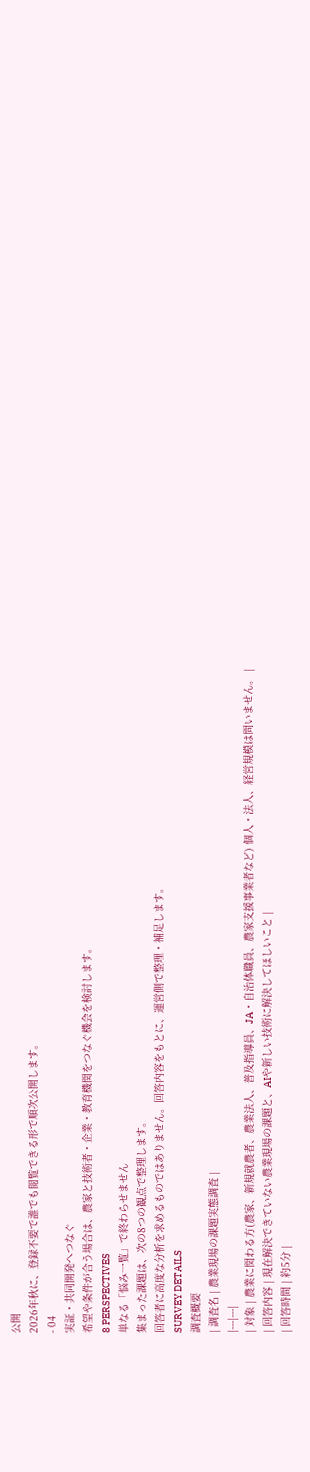公開
2026年秋に、登録不要で誰でも閲覧できる形で順次公開します。
- 04
実証・共同開発へつなぐ
希望や条件が合う場合は、農家と技術者・企業・教育機関をつなぐ機会を検討します。
8 PERSPECTIVES
単なる「悩み一覧」で終わらせません
集まった課題は、次の8つの観点で整理します。
回答者に高度な分析を求めるものではありません。回答内容をもとに、運営側で整理・補足します。
SURVEY DETAILS
調査概要
| 調査名 | 農業現場の課題実態調査 |
|---|---|
| 対象 | 農業に関わる方(農家、新規就農者、農業法人、普及指導員、JA・自治体職員、農家支援事業者など) 個人・法人、経営規模は問いません。 |
| 回答内容 | 現在解決できていない農業現場の課題と、AIや新しい技術に解決してほしいこと |
| 回答時間 | 約5分 |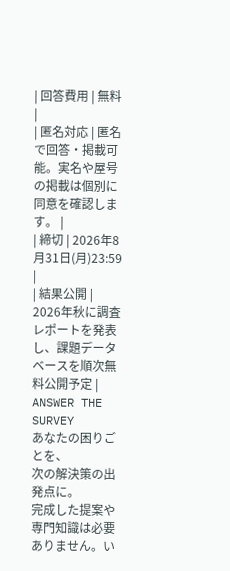| 回答費用 | 無料 |
| 匿名対応 | 匿名で回答・掲載可能。実名や屋号の掲載は個別に同意を確認します。 |
| 締切 | 2026年8月31日(月)23:59 |
| 結果公開 | 2026年秋に調査レポートを発表し、課題データベースを順次無料公開予定 |
ANSWER THE SURVEY
あなたの困りごとを、
次の解決策の出発点に。
完成した提案や専門知識は必要ありません。い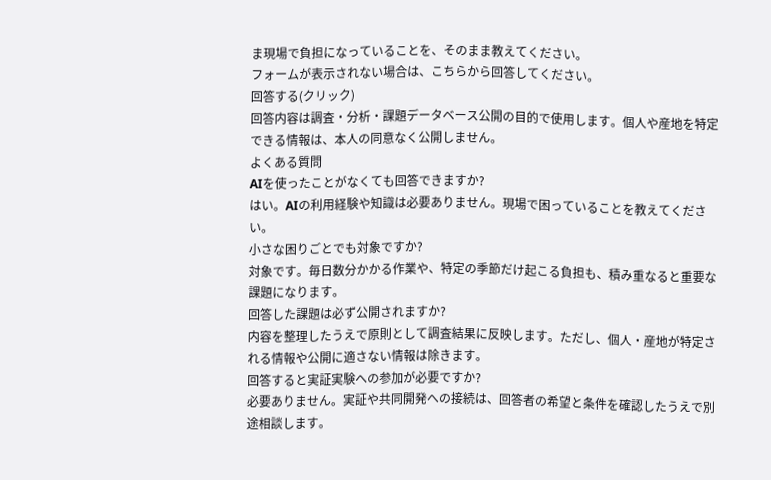ま現場で負担になっていることを、そのまま教えてください。
フォームが表示されない場合は、こちらから回答してください。
回答する(クリック)
回答内容は調査・分析・課題データベース公開の目的で使用します。個人や産地を特定できる情報は、本人の同意なく公開しません。
よくある質問
AIを使ったことがなくても回答できますか?
はい。AIの利用経験や知識は必要ありません。現場で困っていることを教えてください。
小さな困りごとでも対象ですか?
対象です。毎日数分かかる作業や、特定の季節だけ起こる負担も、積み重なると重要な課題になります。
回答した課題は必ず公開されますか?
内容を整理したうえで原則として調査結果に反映します。ただし、個人・産地が特定される情報や公開に適さない情報は除きます。
回答すると実証実験への参加が必要ですか?
必要ありません。実証や共同開発への接続は、回答者の希望と条件を確認したうえで別途相談します。